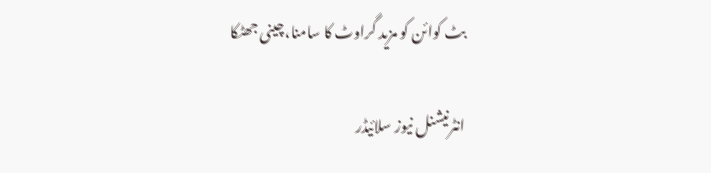بٹ کوائن کو مزید گراوٹ کا سامنا،چینی جھٹکا

انٹرنیشنل نیوز سلائیڈر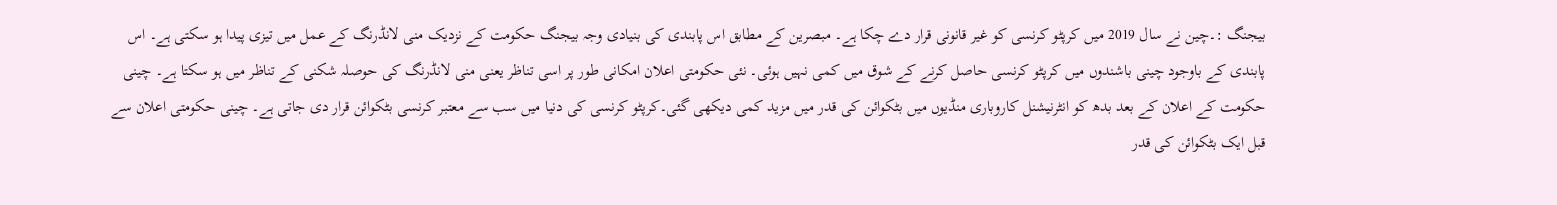بیجنگ :۔چین نے سال 2019 میں کرپٹو کرنسی کو غیر قانونی قرار دے چکا ہے۔ مبصرین کے مطابق اس پابندی کی بنیادی وجہ بیجنگ حکومت کے نزدیک منی لانڈرنگ کے عمل میں تیزی پیدا ہو سکتی ہے۔ اس پابندی کے باوجود چینی باشندوں میں کرپٹو کرنسی حاصل کرنے کے شوق میں کمی نہیں ہوئی۔ نئی حکومتی اعلان امکانی طور پر اسی تناظر یعنی منی لانڈرنگ کی حوصلہ شکنی کے تناظر میں ہو سکتا ہے۔ چینی حکومت کے اعلان کے بعد بدھ کو انٹرنیشنل کاروباری منڈیوں میں بٹکوائن کی قدر میں مزید کمی دیکھی گئی۔کرپٹو کرنسی کی دنیا میں سب سے معتبر کرنسی بٹکوائن قرار دی جاتی ہے۔ چینی حکومتی اعلان سے قبل ایک بٹکوائن کی قدر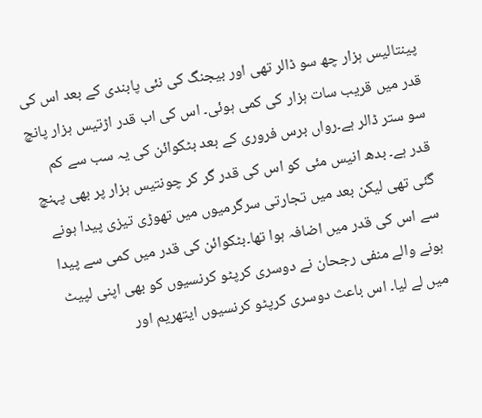پینتالیس ہزار چھ سو ڈالر تھی اور بیجنگ کی نئی پابندی کے بعد اس کی قدر میں قریب سات ہزار کی کمی ہوئی۔ اس کی اب قدر اڑتیس ہزار پانچ سو ستر ڈالر ہے۔رواں برس فروری کے بعد بٹکوائن کی یہ سب سے کم قدر ہے۔ بدھ انیس مئی کو اس کی قدر گر کر چونتیس ہزار پر بھی پہنچ گئی تھی لیکن بعد میں تجارتی سرگرمیوں میں تھوڑی تیزی پیدا ہونے سے اس کی قدر میں اضافہ ہوا تھا۔بٹکوائن کی قدر میں کمی سے پیدا ہونے والے منفی رجحان نے دوسری کرپٹو کرنسیوں کو بھی اپنی لپیٹ میں لے لیا۔ اس باعث دوسری کرپٹو کرنسیوں ایتھریم اور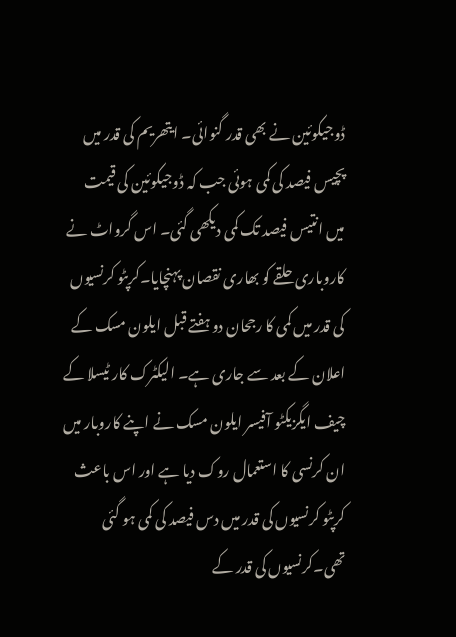ڈوجیکوئین نے بھی قدر گنوائی۔ ایتھریم کی قدر میں پچیس فیصد کی کمی ہوئی جب کہ ڈوجیکوئین کی قیمت میں انتیس فیصد تک کمی دیکھی گئی۔ اس گرواٹ نے کاروباری حلقے کو بھاری نقصان پہنچایا۔کرپٹو کرنسیوں کی قدر میں کمی کا رجحان دو ہفتے قبل ایلون مسک کے اعلان کے بعد سے جاری ہے۔ الیکٹرک کار ٹیسلا کے چیف ایگزیکٹو آفیسر ایلون مسک نے اپنے کاروبار میں ان کرنسی کا استعمال روک دیا ہے اور اس باعث کرپٹو کرنسیوں کی قدر میں دس فیصد کی کمی ہو گئی تھی۔کرنسیوں کی قدر کے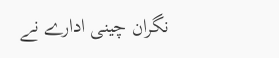نگران چینی ادارے نے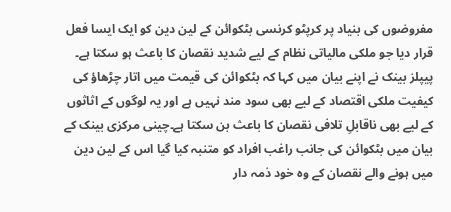مفروضوں کی بنیاد پر کرپٹو کرنسی بٹکوائن کے لین دین کو ایک ایسا فعل قرار دیا جو ملکی مالیاتی نظام کے لیے شدید نقصان کا باعث ہو سکتا ہے۔ پیپلز بینک نے اپنے بیان میں کہا کہ بٹکوائن کی قیمت میں اتار چڑھاؤ کی کیفیت ملکی اقتصاد کے لیے بھی سود مند نہیں ہے اور یہ لوگوں کے اثاثوں کے لیے بھی ناقابلِ تلافی نقصان کا باعث بن سکتا ہے۔چینی مرکزی بینک کے بیان میں بٹکوائن کی جانب راغب افراد کو متنبہ کیا گیا اس کے لین دین میں ہونے والے نقصان کے وہ خود ذمہ دار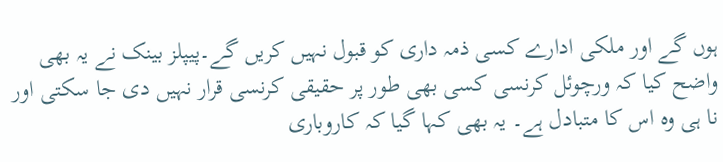ہوں گے اور ملکی ادارے کسی ذمہ داری کو قبول نہیں کریں گے۔پیپلز بینک نے یہ بھی واضح کیا کہ ورچوئل کرنسی کسی بھی طور پر حقیقی کرنسی قرار نہیں دی جا سکتی اور نا ہی وہ اس کا متبادل ہے۔ یہ بھی کہا گیا کہ کاروباری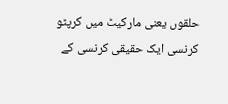حلقوں یعنی مارکیٹ میں کرپٹو کرنسی ایک حقیقی کرنسی کے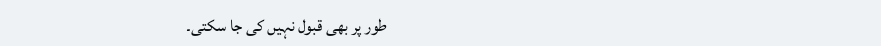طور پر بھی قبول نہیں کی جا سکتی۔